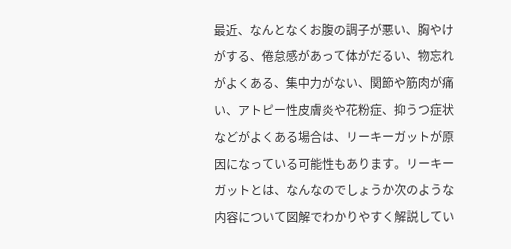最近、なんとなくお腹の調子が悪い、胸やけがする、倦怠感があって体がだるい、物忘れがよくある、集中力がない、関節や筋肉が痛い、アトピー性皮膚炎や花粉症、抑うつ症状などがよくある場合は、リーキーガットが原因になっている可能性もあります。リーキーガットとは、なんなのでしょうか次のような内容について図解でわかりやすく解説してい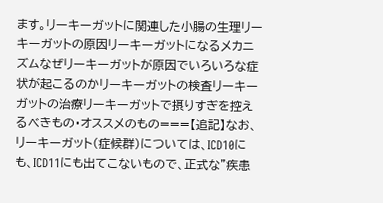ます。リーキーガットに関連した小腸の生理リーキーガットの原因リーキーガットになるメカニズムなぜリーキーガットが原因でいろいろな症状が起こるのかリーキーガットの検査リーキーガットの治療リーキーガットで摂りすぎを控えるべきもの・オススメのもの===【追記】なお、リーキーガット(症候群)については、ICD10にも、ICD11にも出てこないもので、正式な”疾患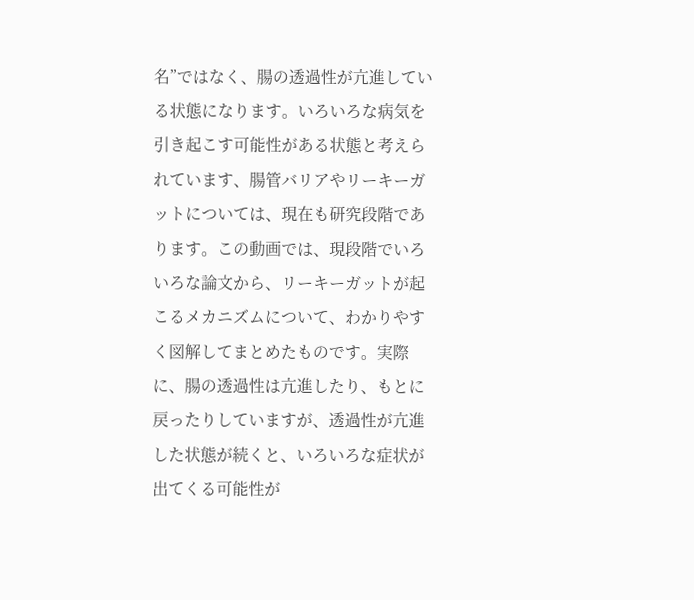名”ではなく、腸の透過性が亢進している状態になります。いろいろな病気を引き起こす可能性がある状態と考えられています、腸管バリアやリーキーガットについては、現在も研究段階であります。この動画では、現段階でいろいろな論文から、リーキーガットが起こるメカニズムについて、わかりやすく図解してまとめたものです。実際に、腸の透過性は亢進したり、もとに戻ったりしていますが、透過性が亢進した状態が続くと、いろいろな症状が出てくる可能性が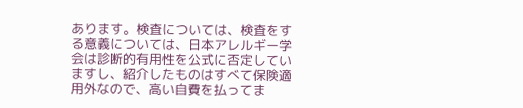あります。検査については、検査をする意義については、日本アレルギー学会は診断的有用性を公式に否定していますし、紹介したものはすべて保険適用外なので、高い自費を払ってま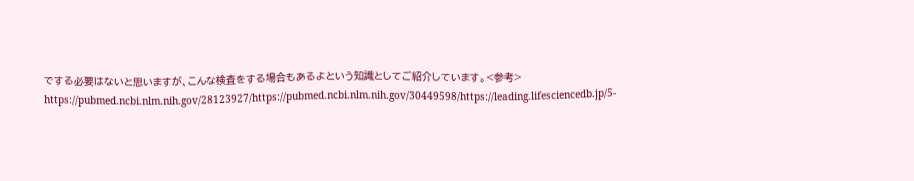でする必要はないと思いますが、こんな検査をする場合もあるよという知識としてご紹介しています。<参考> https://pubmed.ncbi.nlm.nih.gov/28123927/https://pubmed.ncbi.nlm.nih.gov/30449598/https://leading.lifesciencedb.jp/5-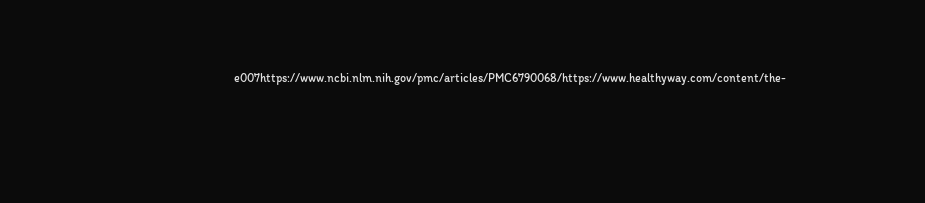e007https://www.ncbi.nlm.nih.gov/pmc/articles/PMC6790068/https://www.healthyway.com/content/the-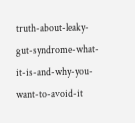truth-about-leaky-gut-syndrome-what-it-is-and-why-you-want-to-avoid-it